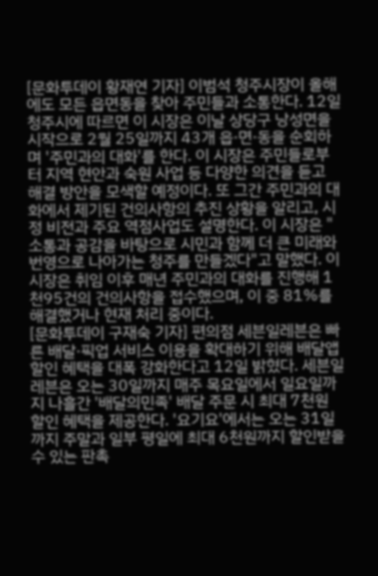[문화투데이 황재연 기자] 이범석 청주시장이 올해에도 모든 읍면동을 찾아 주민들과 소통한다. 12일 청주시에 따르면 이 시장은 이날 상당구 낭성면을 시작으로 2월 25일까지 43개 읍·면·동을 순회하며 '주민과의 대화'를 한다. 이 시장은 주민들로부터 지역 현안과 숙원 사업 등 다양한 의견을 듣고 해결 방안을 모색할 예정이다. 또 그간 주민과의 대화에서 제기된 건의사항의 추진 상황을 알리고, 시정 비전과 주요 역점사업도 설명한다. 이 시장은 "소통과 공감을 바탕으로 시민과 함께 더 큰 미래와 번영으로 나아가는 청주를 만들겠다"고 말했다. 이 시장은 취임 이후 매년 주민과의 대화를 진행해 1천95건의 건의사항을 접수했으며, 이 중 81%를 해결했거나 현재 처리 중이다.
[문화투데이 구재숙 기자] 편의점 세븐일레븐은 빠른 배달·픽업 서비스 이용을 확대하기 위해 배달앱 할인 혜택을 대폭 강화한다고 12일 밝혔다. 세븐일레븐은 오는 30일까지 매주 목요일에서 일요일까지 나흘간 '배달의민족' 배달 주문 시 최대 7천원 할인 혜택을 제공한다. '요기요'에서는 오는 31일까지 주말과 일부 평일에 최대 6천원까지 할인받을 수 있는 판촉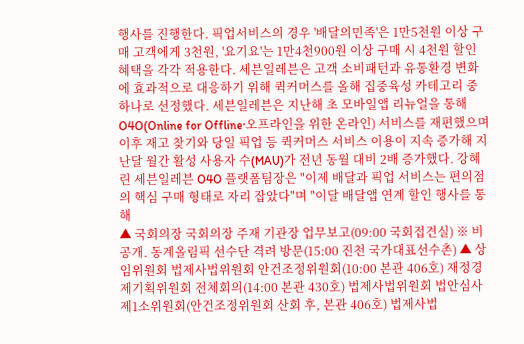행사를 진행한다. 픽업서비스의 경우 '배달의민족'은 1만5천원 이상 구매 고객에게 3천원, '요기요'는 1만4천900원 이상 구매 시 4천원 할인 혜택을 각각 적용한다. 세븐일레븐은 고객 소비패턴과 유통환경 변화에 효과적으로 대응하기 위해 퀵커머스를 올해 집중육성 카테고리 중 하나로 선정했다. 세븐일레븐은 지난해 초 모바일앱 리뉴얼을 통해 O4O(Online for Offline·오프라인을 위한 온라인) 서비스를 재편했으며 이후 재고 찾기와 당일 픽업 등 퀵커머스 서비스 이용이 지속 증가해 지난달 월간 활성 사용자 수(MAU)가 전년 동월 대비 2배 증가했다. 강혜린 세븐일레븐 O4O 플랫폼팀장은 "이제 배달과 픽업 서비스는 편의점의 핵심 구매 형태로 자리 잡았다"며 "이달 배달앱 연계 할인 행사를 통해
▲ 국회의장 국회의장 주재 기관장 업무보고(09:00 국회접견실) ※ 비공개. 동계올림픽 선수단 격려 방문(15:00 진천 국가대표선수촌) ▲ 상임위원회 법제사법위원회 안건조정위원회(10:00 본관 406호) 재정경제기획위원회 전체회의(14:00 본관 430호) 법제사법위원회 법안심사제1소위원회(안건조정위원회 산회 후, 본관 406호) 법제사법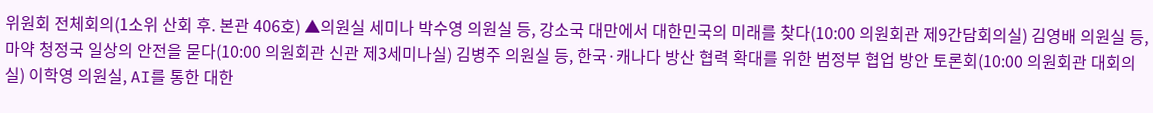위원회 전체회의(1소위 산회 후. 본관 406호) ▲의원실 세미나 박수영 의원실 등, 강소국 대만에서 대한민국의 미래를 찾다(10:00 의원회관 제9간담회의실) 김영배 의원실 등, 마약 청정국 일상의 안전을 묻다(10:00 의원회관 신관 제3세미나실) 김병주 의원실 등, 한국·캐나다 방산 협력 확대를 위한 범정부 협업 방안 토론회(10:00 의원회관 대회의실) 이학영 의원실, AI를 통한 대한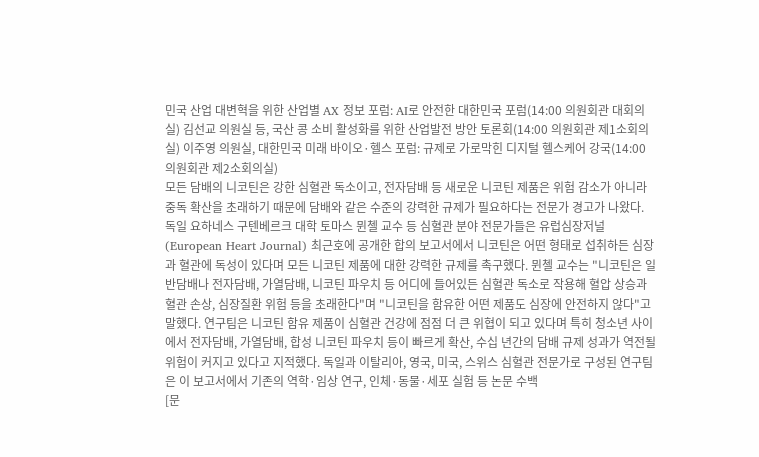민국 산업 대변혁을 위한 산업별 AX 정보 포럼: AI로 안전한 대한민국 포럼(14:00 의원회관 대회의실) 김선교 의원실 등, 국산 콩 소비 활성화를 위한 산업발전 방안 토론회(14:00 의원회관 제1소회의실) 이주영 의원실, 대한민국 미래 바이오·헬스 포럼: 규제로 가로막힌 디지털 헬스케어 강국(14:00 의원회관 제2소회의실)
모든 담배의 니코틴은 강한 심혈관 독소이고, 전자담배 등 새로운 니코틴 제품은 위험 감소가 아니라 중독 확산을 초래하기 때문에 담배와 같은 수준의 강력한 규제가 필요하다는 전문가 경고가 나왔다. 독일 요하네스 구텐베르크 대학 토마스 뮌첼 교수 등 심혈관 분야 전문가들은 유럽심장저널(European Heart Journal) 최근호에 공개한 합의 보고서에서 니코틴은 어떤 형태로 섭취하든 심장과 혈관에 독성이 있다며 모든 니코틴 제품에 대한 강력한 규제를 촉구했다. 뮌첼 교수는 "니코틴은 일반담배나 전자담배, 가열담배, 니코틴 파우치 등 어디에 들어있든 심혈관 독소로 작용해 혈압 상승과 혈관 손상, 심장질환 위험 등을 초래한다"며 "니코틴을 함유한 어떤 제품도 심장에 안전하지 않다"고 말했다. 연구팀은 니코틴 함유 제품이 심혈관 건강에 점점 더 큰 위협이 되고 있다며 특히 청소년 사이에서 전자담배, 가열담배, 합성 니코틴 파우치 등이 빠르게 확산, 수십 년간의 담배 규제 성과가 역전될 위험이 커지고 있다고 지적했다. 독일과 이탈리아, 영국, 미국, 스위스 심혈관 전문가로 구성된 연구팀은 이 보고서에서 기존의 역학·임상 연구, 인체·동물·세포 실험 등 논문 수백
[문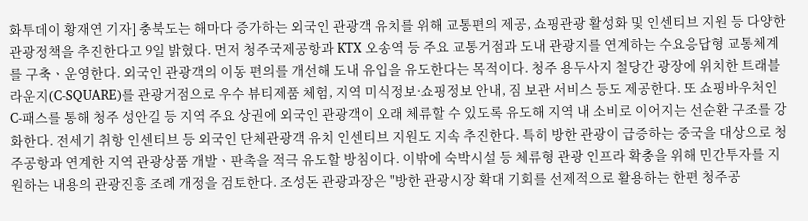화투데이 황재연 기자] 충북도는 해마다 증가하는 외국인 관광객 유치를 위해 교통편의 제공, 쇼핑관광 활성화 및 인센티브 지원 등 다양한 관광정책을 추진한다고 9일 밝혔다. 먼저 청주국제공항과 KTX 오송역 등 주요 교통거점과 도내 관광지를 연계하는 수요응답형 교통체계를 구축ㆍ운영한다. 외국인 관광객의 이동 편의를 개선해 도내 유입을 유도한다는 목적이다. 청주 용두사지 철당간 광장에 위치한 트래블라운지(C-SQUARE)를 관광거점으로 우수 뷰티제품 체험, 지역 미식정보·쇼핑정보 안내, 짐 보관 서비스 등도 제공한다. 또 쇼핑바우처인 C-패스를 통해 청주 성안길 등 지역 주요 상권에 외국인 관광객이 오래 체류할 수 있도록 유도해 지역 내 소비로 이어지는 선순환 구조를 강화한다. 전세기 취항 인센티브 등 외국인 단체관광객 유치 인센티브 지원도 지속 추진한다. 특히 방한 관광이 급증하는 중국을 대상으로 청주공항과 연계한 지역 관광상품 개발ㆍ판촉을 적극 유도할 방침이다. 이밖에 숙박시설 등 체류형 관광 인프라 확충을 위해 민간투자를 지원하는 내용의 관광진흥 조례 개정을 검토한다. 조성돈 관광과장은 "방한 관광시장 확대 기회를 선제적으로 활용하는 한편 청주공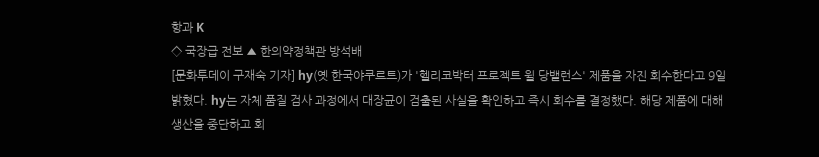항과 K
◇ 국장급 전보 ▲ 한의약정책관 방석배
[문화투데이 구재숙 기자] hy(옛 한국야쿠르트)가 '헬리코박터 프로젝트 윌 당밸런스' 제품을 자진 회수한다고 9일 밝혔다. hy는 자체 품질 검사 과정에서 대장균이 검출된 사실을 확인하고 즉시 회수를 결정했다. 해당 제품에 대해 생산을 중단하고 회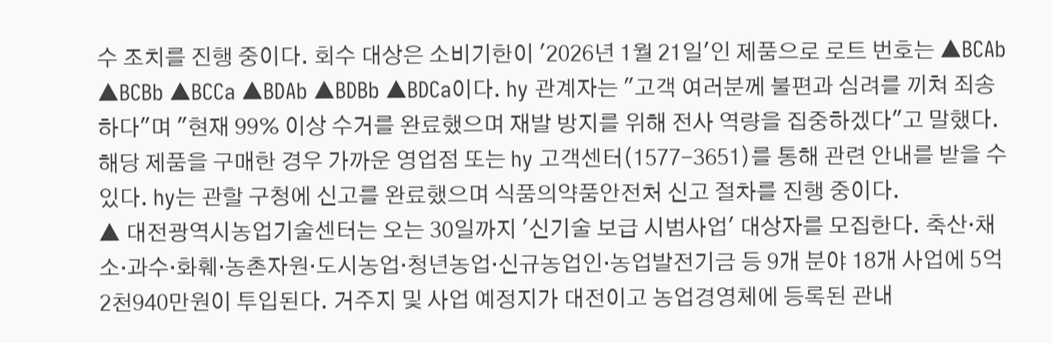수 조치를 진행 중이다. 회수 대상은 소비기한이 '2026년 1월 21일'인 제품으로 로트 번호는 ▲BCAb ▲BCBb ▲BCCa ▲BDAb ▲BDBb ▲BDCa이다. hy 관계자는 "고객 여러분께 불편과 심려를 끼쳐 죄송하다"며 "현재 99% 이상 수거를 완료했으며 재발 방지를 위해 전사 역량을 집중하겠다"고 말했다. 해당 제품을 구매한 경우 가까운 영업점 또는 hy 고객센터(1577-3651)를 통해 관련 안내를 받을 수 있다. hy는 관할 구청에 신고를 완료했으며 식품의약품안전처 신고 절차를 진행 중이다.
▲ 대전광역시농업기술센터는 오는 30일까지 '신기술 보급 시범사업' 대상자를 모집한다. 축산·채소·과수·화훼·농촌자원·도시농업·청년농업·신규농업인·농업발전기금 등 9개 분야 18개 사업에 5억2천940만원이 투입된다. 거주지 및 사업 예정지가 대전이고 농업경영체에 등록된 관내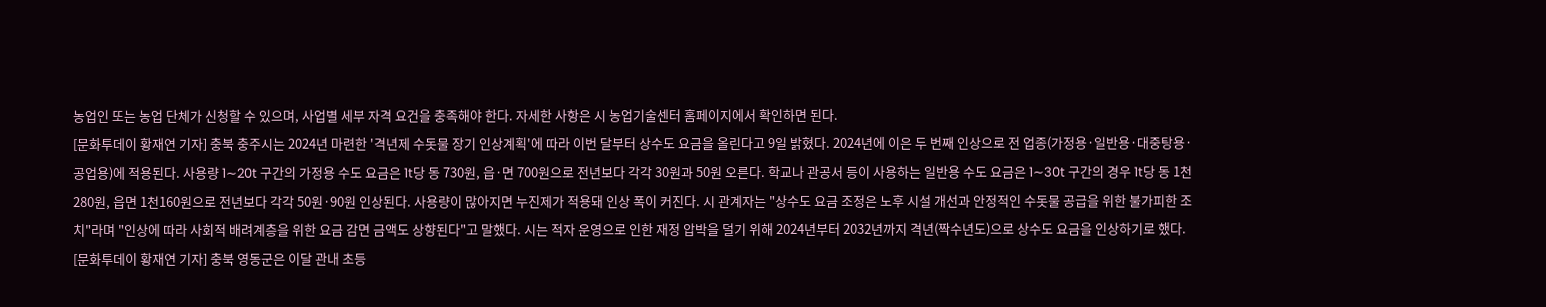농업인 또는 농업 단체가 신청할 수 있으며, 사업별 세부 자격 요건을 충족해야 한다. 자세한 사항은 시 농업기술센터 홈페이지에서 확인하면 된다.
[문화투데이 황재연 기자] 충북 충주시는 2024년 마련한 '격년제 수돗물 장기 인상계획'에 따라 이번 달부터 상수도 요금을 올린다고 9일 밝혔다. 2024년에 이은 두 번째 인상으로 전 업종(가정용·일반용·대중탕용·공업용)에 적용된다. 사용량 1∼20t 구간의 가정용 수도 요금은 1t당 동 730원, 읍·면 700원으로 전년보다 각각 30원과 50원 오른다. 학교나 관공서 등이 사용하는 일반용 수도 요금은 1∼30t 구간의 경우 1t당 동 1천280원, 읍면 1천160원으로 전년보다 각각 50원·90원 인상된다. 사용량이 많아지면 누진제가 적용돼 인상 폭이 커진다. 시 관계자는 "상수도 요금 조정은 노후 시설 개선과 안정적인 수돗물 공급을 위한 불가피한 조치"라며 "인상에 따라 사회적 배려계층을 위한 요금 감면 금액도 상향된다"고 말했다. 시는 적자 운영으로 인한 재정 압박을 덜기 위해 2024년부터 2032년까지 격년(짝수년도)으로 상수도 요금을 인상하기로 했다.
[문화투데이 황재연 기자] 충북 영동군은 이달 관내 초등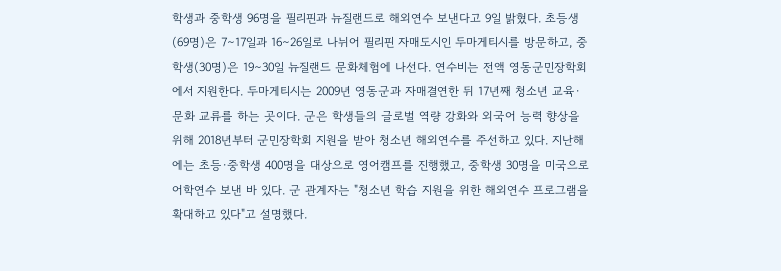학생과 중학생 96명을 필리핀과 뉴질랜드로 해외연수 보낸다고 9일 밝혔다. 초등생(69명)은 7∼17일과 16∼26일로 나뉘어 필리핀 자매도시인 두마게티시를 방문하고, 중학생(30명)은 19∼30일 뉴질랜드 문화체험에 나선다. 연수비는 전액 영동군민장학회에서 지원한다. 두마게티시는 2009년 영동군과 자매결연한 뒤 17년째 청소년 교육·문화 교류를 하는 곳이다. 군은 학생들의 글로벌 역량 강화와 외국어 능력 향상을 위해 2018년부터 군민장학회 지원을 받아 청소년 해외연수를 주선하고 있다. 지난해에는 초등·중학생 400명을 대상으로 영어캠프를 진행했고, 중학생 30명을 미국으로 어학연수 보낸 바 있다. 군 관계자는 "청소년 학습 지원을 위한 해외연수 프로그램을 확대하고 있다"고 설명했다.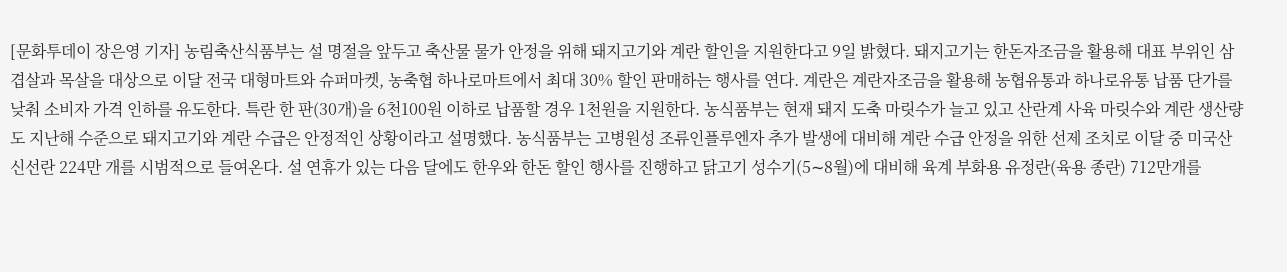[문화투데이 장은영 기자] 농림축산식품부는 설 명절을 앞두고 축산물 물가 안정을 위해 돼지고기와 계란 할인을 지원한다고 9일 밝혔다. 돼지고기는 한돈자조금을 활용해 대표 부위인 삼겹살과 목살을 대상으로 이달 전국 대형마트와 슈퍼마켓, 농축협 하나로마트에서 최대 30% 할인 판매하는 행사를 연다. 계란은 계란자조금을 활용해 농협유통과 하나로유통 납품 단가를 낮춰 소비자 가격 인하를 유도한다. 특란 한 판(30개)을 6천100원 이하로 납품할 경우 1천원을 지원한다. 농식품부는 현재 돼지 도축 마릿수가 늘고 있고 산란계 사육 마릿수와 계란 생산량도 지난해 수준으로 돼지고기와 계란 수급은 안정적인 상황이라고 설명했다. 농식품부는 고병원성 조류인플루엔자 추가 발생에 대비해 계란 수급 안정을 위한 선제 조치로 이달 중 미국산 신선란 224만 개를 시범적으로 들여온다. 설 연휴가 있는 다음 달에도 한우와 한돈 할인 행사를 진행하고 닭고기 성수기(5∼8월)에 대비해 육계 부화용 유정란(육용 종란) 712만개를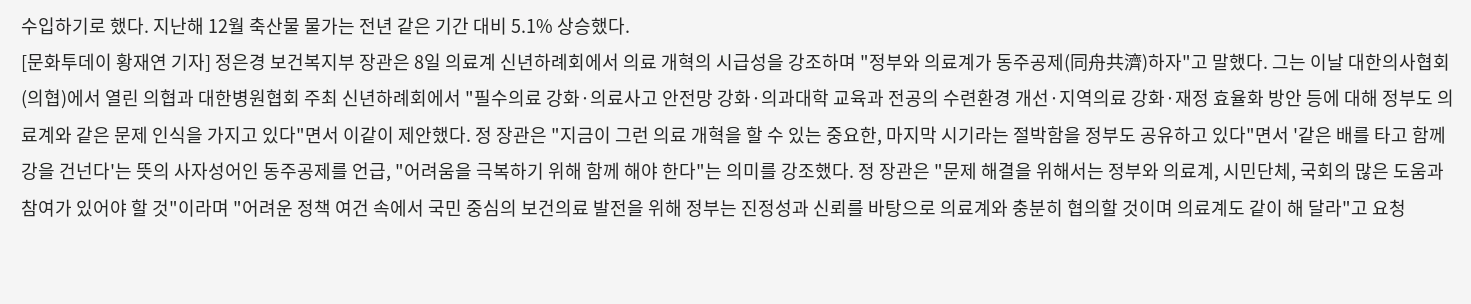수입하기로 했다. 지난해 12월 축산물 물가는 전년 같은 기간 대비 5.1% 상승했다.
[문화투데이 황재연 기자] 정은경 보건복지부 장관은 8일 의료계 신년하례회에서 의료 개혁의 시급성을 강조하며 "정부와 의료계가 동주공제(同舟共濟)하자"고 말했다. 그는 이날 대한의사협회(의협)에서 열린 의협과 대한병원협회 주최 신년하례회에서 "필수의료 강화·의료사고 안전망 강화·의과대학 교육과 전공의 수련환경 개선·지역의료 강화·재정 효율화 방안 등에 대해 정부도 의료계와 같은 문제 인식을 가지고 있다"면서 이같이 제안했다. 정 장관은 "지금이 그런 의료 개혁을 할 수 있는 중요한, 마지막 시기라는 절박함을 정부도 공유하고 있다"면서 '같은 배를 타고 함께 강을 건넌다'는 뜻의 사자성어인 동주공제를 언급, "어려움을 극복하기 위해 함께 해야 한다"는 의미를 강조했다. 정 장관은 "문제 해결을 위해서는 정부와 의료계, 시민단체, 국회의 많은 도움과 참여가 있어야 할 것"이라며 "어려운 정책 여건 속에서 국민 중심의 보건의료 발전을 위해 정부는 진정성과 신뢰를 바탕으로 의료계와 충분히 협의할 것이며 의료계도 같이 해 달라"고 요청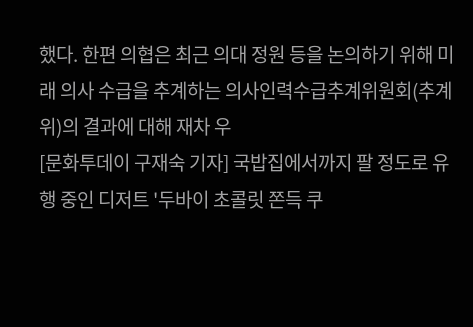했다. 한편 의협은 최근 의대 정원 등을 논의하기 위해 미래 의사 수급을 추계하는 의사인력수급추계위원회(추계위)의 결과에 대해 재차 우
[문화투데이 구재숙 기자] 국밥집에서까지 팔 정도로 유행 중인 디저트 '두바이 초콜릿 쫀득 쿠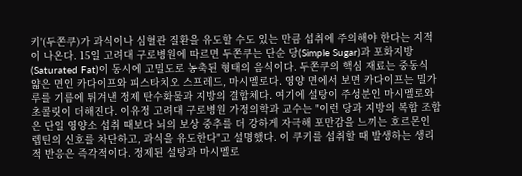키'(두쫀쿠)가 과식이나 심혈관 질환을 유도할 수도 있는 만큼 섭취에 주의해야 한다는 지적이 나온다. 15일 고려대 구로병원에 따르면 두쫀쿠는 단순 당(Simple Sugar)과 포화지방(Saturated Fat)이 동시에 고밀도로 농축된 형태의 음식이다. 두쫀쿠의 핵심 재료는 중동식 얇은 면인 카다이프와 피스타치오 스프레드, 마시멜로다. 영양 면에서 보면 카다이프는 밀가루를 기름에 튀겨낸 정제 탄수화물과 지방의 결합체다. 여기에 설탕이 주성분인 마시멜로와 초콜릿이 더해진다. 이유정 고려대 구로병원 가정의학과 교수는 "이런 당과 지방의 복합 조합은 단일 영양소 섭취 때보다 뇌의 보상 중추를 더 강하게 자극해 포만감을 느끼는 호르몬인 렙틴의 신호를 차단하고, 과식을 유도한다"고 설명했다. 이 쿠키를 섭취할 때 발생하는 생리적 반응은 즉각적이다. 정제된 설탕과 마시멜로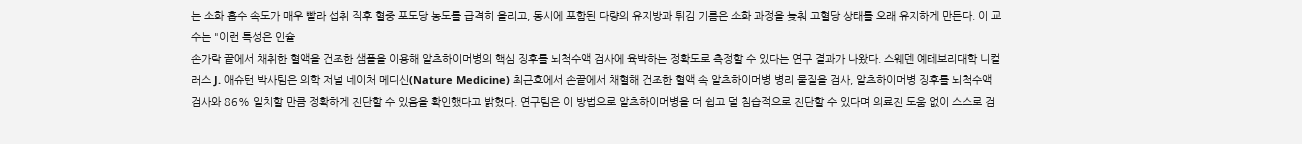는 소화 흡수 속도가 매우 빨라 섭취 직후 혈중 포도당 농도를 급격히 올리고, 동시에 포함된 다량의 유지방과 튀김 기름은 소화 과정을 늦춰 고혈당 상태를 오래 유지하게 만든다. 이 교수는 "이런 특성은 인슐
손가락 끝에서 채취한 혈액을 건조한 샘플을 이용해 알츠하이머병의 핵심 징후를 뇌척수액 검사에 육박하는 정확도로 측정할 수 있다는 연구 결과가 나왔다. 스웨덴 예테보리대학 니컬러스 J. 애슈턴 박사팀은 의학 저널 네이처 메디신(Nature Medicine) 최근호에서 손끝에서 채혈해 건조한 혈액 속 알츠하이머병 병리 물질을 검사, 알츠하이머병 징후를 뇌척수액 검사와 86% 일치할 만큼 정확하게 진단할 수 있음을 확인했다고 밝혔다. 연구팀은 이 방법으로 알츠하이머병을 더 쉽고 덜 침습적으로 진단할 수 있다며 의료진 도움 없이 스스로 검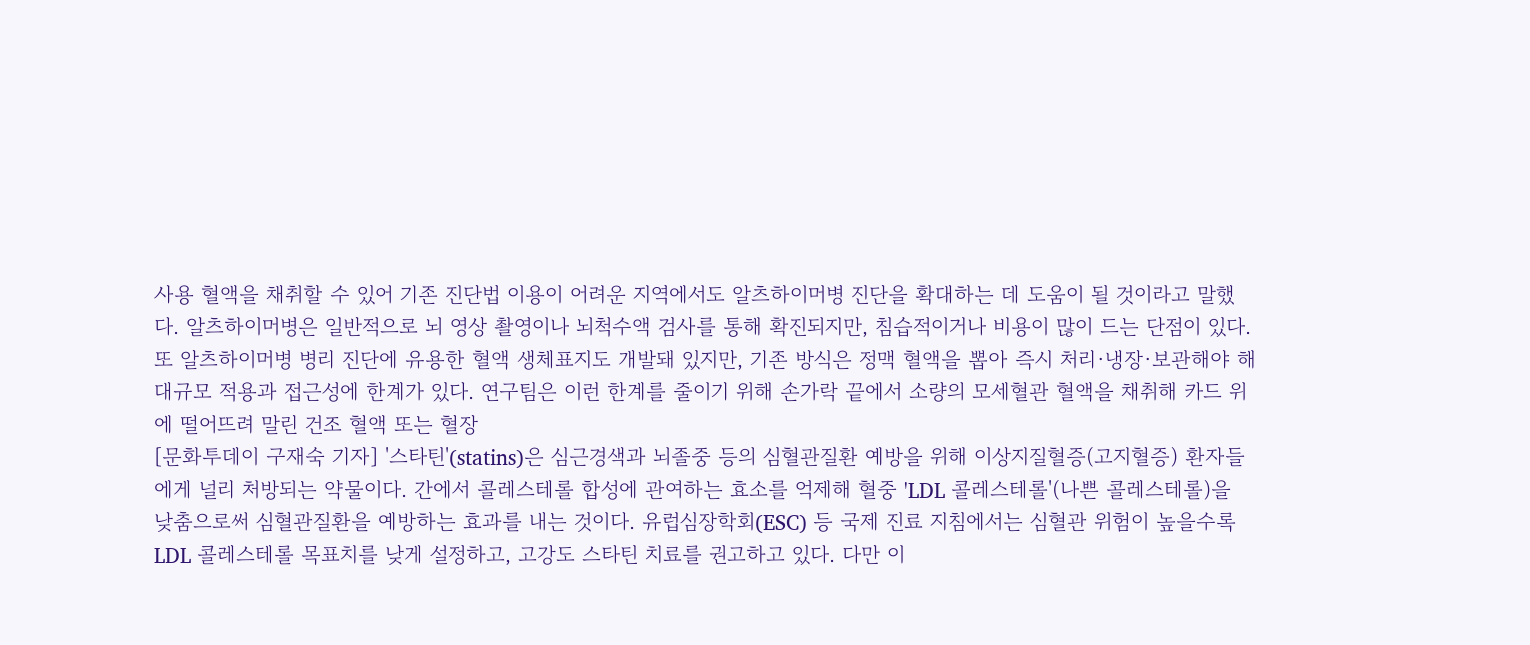사용 혈액을 채취할 수 있어 기존 진단법 이용이 어려운 지역에서도 알츠하이머병 진단을 확대하는 데 도움이 될 것이라고 말했다. 알츠하이머병은 일반적으로 뇌 영상 촬영이나 뇌척수액 검사를 통해 확진되지만, 침습적이거나 비용이 많이 드는 단점이 있다. 또 알츠하이머병 병리 진단에 유용한 혈액 생체표지도 개발돼 있지만, 기존 방식은 정맥 혈액을 뽑아 즉시 처리·냉장·보관해야 해 대규모 적용과 접근성에 한계가 있다. 연구팀은 이런 한계를 줄이기 위해 손가락 끝에서 소량의 모세혈관 혈액을 채취해 카드 위에 떨어뜨려 말린 건조 혈액 또는 혈장
[문화투데이 구재숙 기자] '스타틴'(statins)은 심근경색과 뇌졸중 등의 심혈관질환 예방을 위해 이상지질혈증(고지혈증) 환자들에게 널리 처방되는 약물이다. 간에서 콜레스테롤 합성에 관여하는 효소를 억제해 혈중 'LDL 콜레스테롤'(나쁜 콜레스테롤)을 낮춤으로써 심혈관질환을 예방하는 효과를 내는 것이다. 유럽심장학회(ESC) 등 국제 진료 지침에서는 심혈관 위험이 높을수록 LDL 콜레스테롤 목표치를 낮게 설정하고, 고강도 스타틴 치료를 권고하고 있다. 다만 이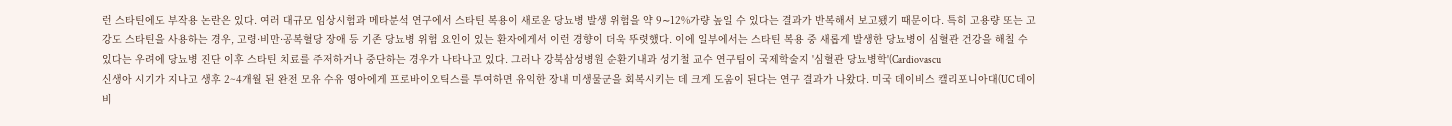런 스타틴에도 부작용 논란은 있다. 여러 대규모 임상시험과 메타분석 연구에서 스타틴 복용이 새로운 당뇨병 발생 위험을 약 9∼12%가량 높일 수 있다는 결과가 반복해서 보고됐기 때문이다. 특히 고용량 또는 고강도 스타틴을 사용하는 경우, 고령·비만·공복혈당 장애 등 기존 당뇨병 위험 요인이 있는 환자에게서 이런 경향이 더욱 뚜렷했다. 이에 일부에서는 스타틴 복용 중 새롭게 발생한 당뇨병이 심혈관 건강을 해칠 수 있다는 우려에 당뇨병 진단 이후 스타틴 치료를 주저하거나 중단하는 경우가 나타나고 있다. 그러나 강북삼성병원 순환기내과 성기철 교수 연구팀이 국제학술지 '심혈관 당뇨병학'(Cardiovascu
신생아 시기가 지나고 생후 2~4개월 된 완전 모유 수유 영아에게 프로바이오틱스를 투여하면 유익한 장내 미생물군을 회복시키는 데 크게 도움이 된다는 연구 결과가 나왔다. 미국 데이비스 캘리포니아대(UC 데이비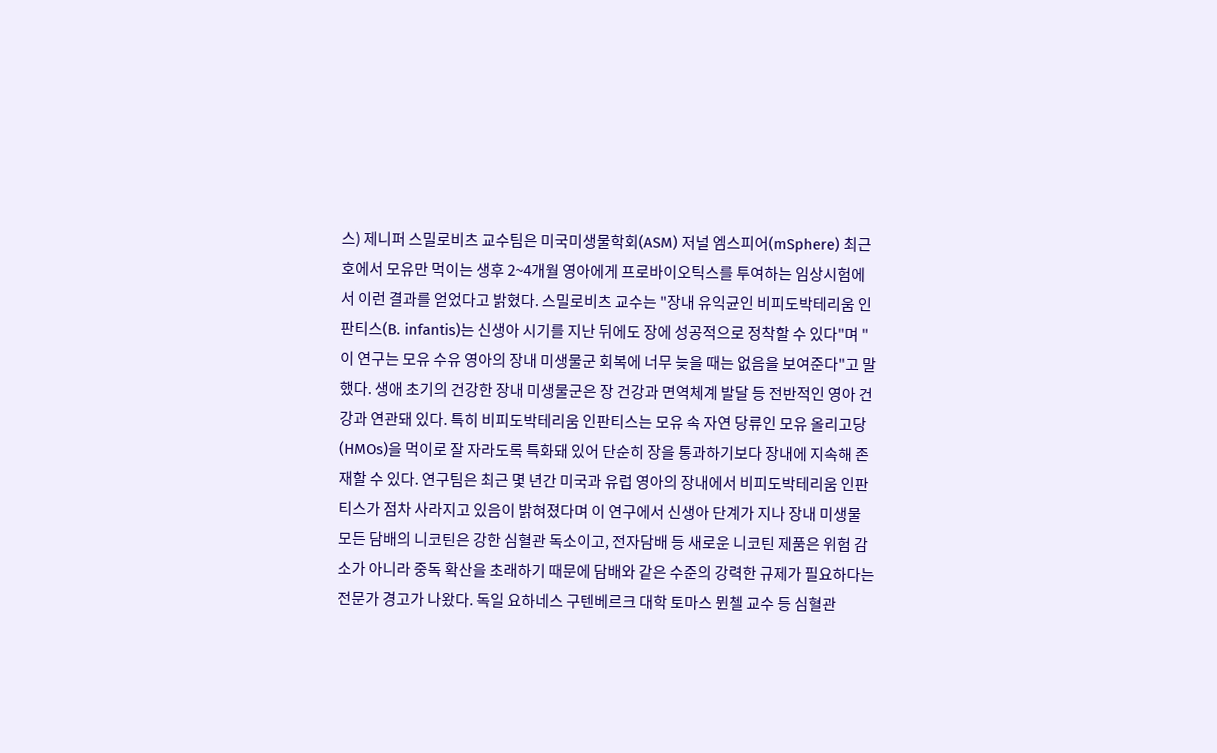스) 제니퍼 스밀로비츠 교수팀은 미국미생물학회(ASM) 저널 엠스피어(mSphere) 최근호에서 모유만 먹이는 생후 2~4개월 영아에게 프로바이오틱스를 투여하는 임상시험에서 이런 결과를 얻었다고 밝혔다. 스밀로비츠 교수는 "장내 유익균인 비피도박테리움 인판티스(B. infantis)는 신생아 시기를 지난 뒤에도 장에 성공적으로 정착할 수 있다"며 "이 연구는 모유 수유 영아의 장내 미생물군 회복에 너무 늦을 때는 없음을 보여준다"고 말했다. 생애 초기의 건강한 장내 미생물군은 장 건강과 면역체계 발달 등 전반적인 영아 건강과 연관돼 있다. 특히 비피도박테리움 인판티스는 모유 속 자연 당류인 모유 올리고당(HMOs)을 먹이로 잘 자라도록 특화돼 있어 단순히 장을 통과하기보다 장내에 지속해 존재할 수 있다. 연구팀은 최근 몇 년간 미국과 유럽 영아의 장내에서 비피도박테리움 인판티스가 점차 사라지고 있음이 밝혀졌다며 이 연구에서 신생아 단계가 지나 장내 미생물
모든 담배의 니코틴은 강한 심혈관 독소이고, 전자담배 등 새로운 니코틴 제품은 위험 감소가 아니라 중독 확산을 초래하기 때문에 담배와 같은 수준의 강력한 규제가 필요하다는 전문가 경고가 나왔다. 독일 요하네스 구텐베르크 대학 토마스 뮌첼 교수 등 심혈관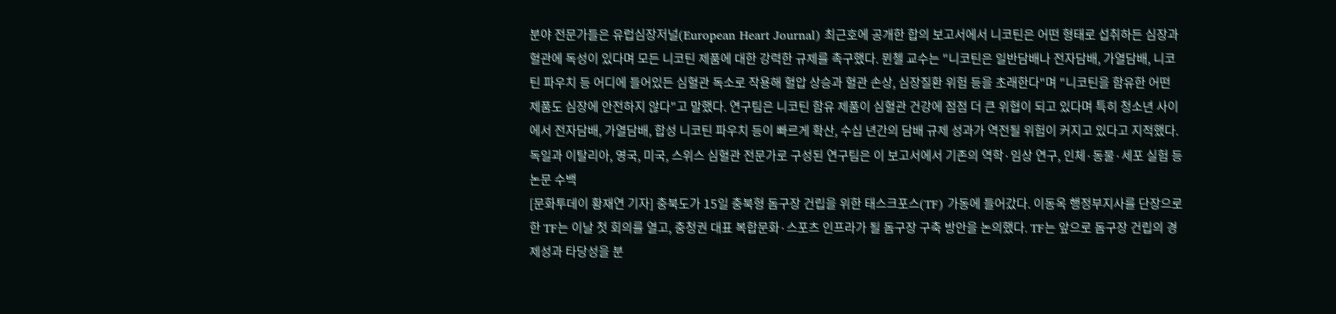분야 전문가들은 유럽심장저널(European Heart Journal) 최근호에 공개한 합의 보고서에서 니코틴은 어떤 형태로 섭취하든 심장과 혈관에 독성이 있다며 모든 니코틴 제품에 대한 강력한 규제를 촉구했다. 뮌첼 교수는 "니코틴은 일반담배나 전자담배, 가열담배, 니코틴 파우치 등 어디에 들어있든 심혈관 독소로 작용해 혈압 상승과 혈관 손상, 심장질환 위험 등을 초래한다"며 "니코틴을 함유한 어떤 제품도 심장에 안전하지 않다"고 말했다. 연구팀은 니코틴 함유 제품이 심혈관 건강에 점점 더 큰 위협이 되고 있다며 특히 청소년 사이에서 전자담배, 가열담배, 합성 니코틴 파우치 등이 빠르게 확산, 수십 년간의 담배 규제 성과가 역전될 위험이 커지고 있다고 지적했다. 독일과 이탈리아, 영국, 미국, 스위스 심혈관 전문가로 구성된 연구팀은 이 보고서에서 기존의 역학·임상 연구, 인체·동물·세포 실험 등 논문 수백
[문화투데이 황재연 기자] 충북도가 15일 충북형 돔구장 건립을 위한 태스크포스(TF) 가동에 들어갔다. 이동옥 행정부지사를 단장으로 한 TF는 이날 첫 회의를 열고, 충청권 대표 복합문화·스포츠 인프라가 될 돔구장 구축 방안을 논의했다. TF는 앞으로 돔구장 건립의 경제성과 타당성을 분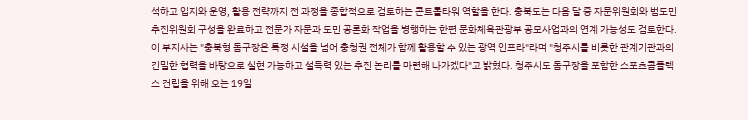석하고 입지와 운영, 활용 전략까지 전 과정을 종합적으로 검토하는 콘트롤타워 역할을 한다. 충북도는 다음 달 중 자문위원회와 범도민 추진위원회 구성을 완료하고 전문가 자문과 도민 공론화 작업을 병행하는 한편 문화체육관광부 공모사업과의 연계 가능성도 검토한다. 이 부지사는 "충북형 돔구장은 특정 시설을 넘어 충청권 전체가 함께 활용할 수 있는 광역 인프라"라며 "청주시를 비롯한 관계기관과의 긴밀한 협력을 바탕으로 실현 가능하고 설득력 있는 추진 논리를 마련해 나가겠다"고 밝혔다. 청주시도 돔구장을 포함한 스포츠콤플렉스 건립을 위해 오는 19일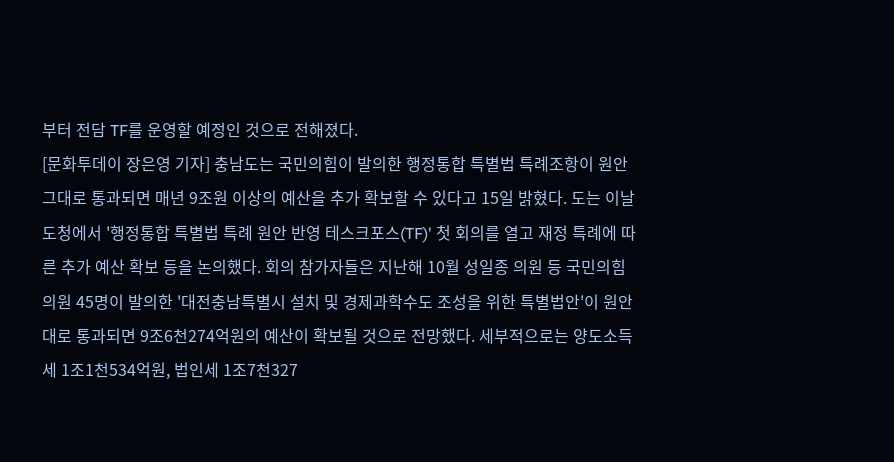부터 전담 TF를 운영할 예정인 것으로 전해졌다.
[문화투데이 장은영 기자] 충남도는 국민의힘이 발의한 행정통합 특별법 특례조항이 원안 그대로 통과되면 매년 9조원 이상의 예산을 추가 확보할 수 있다고 15일 밝혔다. 도는 이날 도청에서 '행정통합 특별법 특례 원안 반영 테스크포스(TF)' 첫 회의를 열고 재정 특례에 따른 추가 예산 확보 등을 논의했다. 회의 참가자들은 지난해 10월 성일종 의원 등 국민의힘 의원 45명이 발의한 '대전충남특별시 설치 및 경제과학수도 조성을 위한 특별법안'이 원안대로 통과되면 9조6천274억원의 예산이 확보될 것으로 전망했다. 세부적으로는 양도소득세 1조1천534억원, 법인세 1조7천327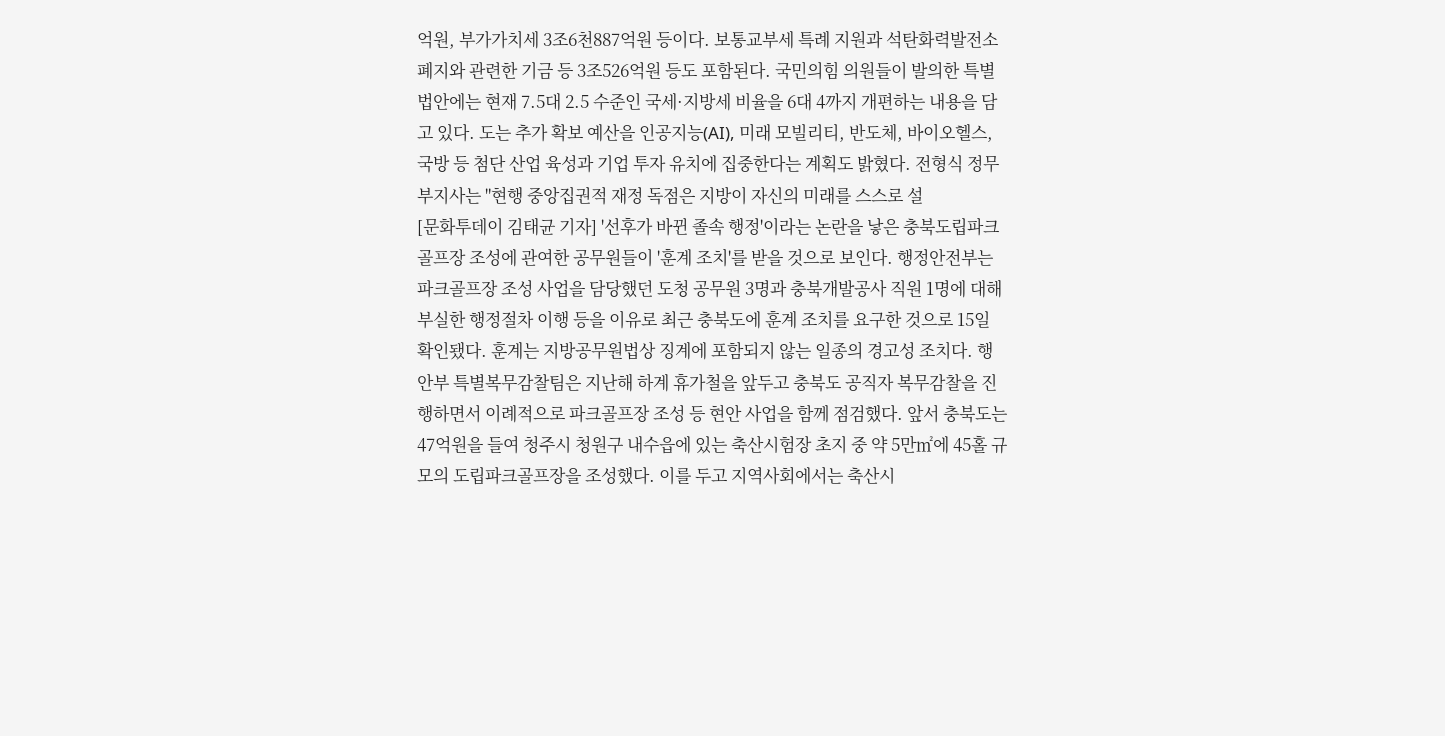억원, 부가가치세 3조6천887억원 등이다. 보통교부세 특례 지원과 석탄화력발전소 폐지와 관련한 기금 등 3조526억원 등도 포함된다. 국민의힘 의원들이 발의한 특별법안에는 현재 7.5대 2.5 수준인 국세·지방세 비율을 6대 4까지 개편하는 내용을 담고 있다. 도는 추가 확보 예산을 인공지능(AI), 미래 모빌리티, 반도체, 바이오헬스, 국방 등 첨단 산업 육성과 기업 투자 유치에 집중한다는 계획도 밝혔다. 전형식 정무부지사는 "현행 중앙집권적 재정 독점은 지방이 자신의 미래를 스스로 설
[문화투데이 김태균 기자] '선후가 바뀐 졸속 행정'이라는 논란을 낳은 충북도립파크골프장 조성에 관여한 공무원들이 '훈계 조치'를 받을 것으로 보인다. 행정안전부는 파크골프장 조성 사업을 담당했던 도청 공무원 3명과 충북개발공사 직원 1명에 대해 부실한 행정절차 이행 등을 이유로 최근 충북도에 훈계 조치를 요구한 것으로 15일 확인됐다. 훈계는 지방공무원법상 징계에 포함되지 않는 일종의 경고성 조치다. 행안부 특별복무감찰팀은 지난해 하계 휴가철을 앞두고 충북도 공직자 복무감찰을 진행하면서 이례적으로 파크골프장 조성 등 현안 사업을 함께 점검했다. 앞서 충북도는 47억원을 들여 청주시 청원구 내수읍에 있는 축산시험장 초지 중 약 5만㎡에 45홀 규모의 도립파크골프장을 조성했다. 이를 두고 지역사회에서는 축산시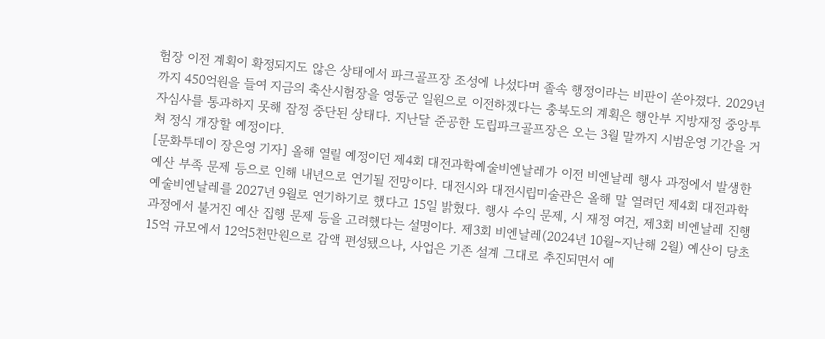험장 이전 계획이 확정되지도 않은 상태에서 파크골프장 조성에 나섰다며 졸속 행정이라는 비판이 쏟아졌다. 2029년까지 450억원을 들여 지금의 축산시험장을 영동군 일원으로 이전하겠다는 충북도의 계획은 행안부 지방재정 중앙투자심사를 통과하지 못해 잠정 중단된 상태다. 지난달 준공한 도립파크골프장은 오는 3월 말까지 시범운영 기간을 거쳐 정식 개장할 예정이다.
[문화투데이 장은영 기자] 올해 열릴 예정이던 제4회 대전과학예술비엔날레가 이전 비엔날레 행사 과정에서 발생한 예산 부족 문제 등으로 인해 내년으로 연기될 전망이다. 대전시와 대전시립미술관은 올해 말 열려던 제4회 대전과학예술비엔날레를 2027년 9월로 연기하기로 했다고 15일 밝혔다. 행사 수익 문제, 시 재정 여건, 제3회 비엔날레 진행 과정에서 불거진 예산 집행 문제 등을 고려했다는 설명이다. 제3회 비엔날레(2024년 10월∼지난해 2월) 예산이 당초 15억 규모에서 12억5천만원으로 감액 편성됐으나, 사업은 기존 설계 그대로 추진되면서 예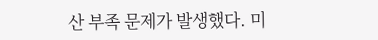산 부족 문제가 발생했다. 미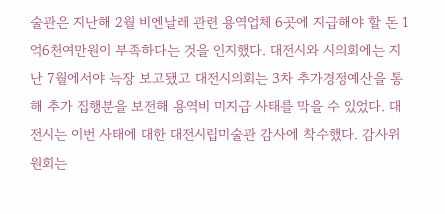술관은 지난해 2월 비엔날레 관련 용역업체 6곳에 지급해야 할 돈 1억6천여만원이 부족하다는 것을 인지했다. 대전시와 시의회에는 지난 7월에서야 늑장 보고됐고 대전시의회는 3차 추가경정예산을 통해 추가 집행분을 보전해 용역비 미지급 사태를 막을 수 있었다. 대전시는 이번 사태에 대한 대전시립미술관 감사에 착수했다. 감사위원회는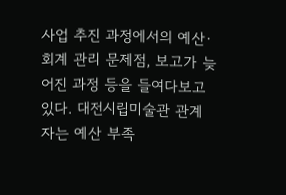사업 추진 과정에서의 예산·회계 관리 문제점, 보고가 늦어진 과정 등을 들여다보고 있다. 대전시립미술관 관계자는 예산 부족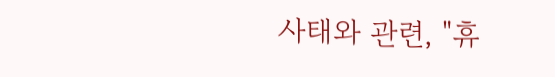사태와 관련, "휴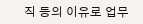직 등의 이유로 업무